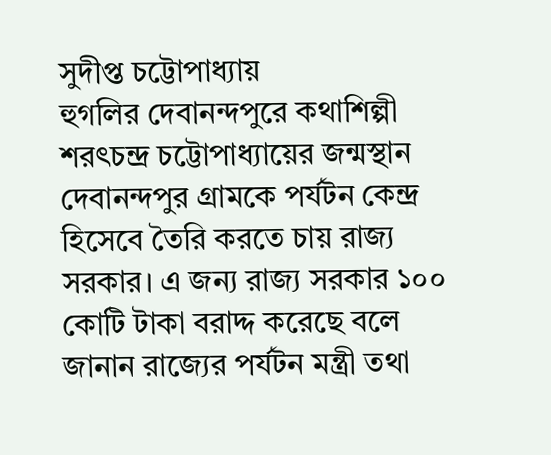সুদীপ্ত চট্টোপাধ্যায়
হুগলির দেবানন্দপুরে কথাশিল্পী শরৎচন্দ্র চট্টোপাধ্যায়ের জন্মস্থান দেবানন্দপুর গ্রামকে পর্যটন কেন্দ্র হিসেবে তৈরি করতে চায় রাজ্য সরকার। এ জন্য রাজ্য সরকার ১০০ কোটি টাকা বরাদ্দ করেছে বলে জানান রাজ্যের পর্যটন মন্ত্রী তথা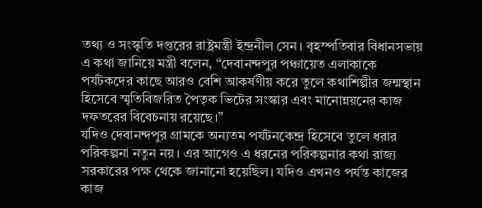তথ্য ও সংস্কৃতি দপ্তরের রাষ্ট্রমন্ত্রী ইন্দ্রনীল সেন। বৃহস্পতিবার বিধানসভায় এ কথা জানিয়ে মন্ত্রী বলেন, “দেবানন্দপুর পঞ্চায়েত এলাকাকে পর্যটকদের কাছে আরও বেশি আকর্ষণীয় করে তুলে কথাশিল্পীর জন্মস্থান হিসেবে স্মৃতিবিজরিত পৈতৃক ভিটের সংস্কার এবং মানোন্নয়নের কাজ দফতরের বিবেচনায় রয়েছে।”
যদিও দেবানন্দপুর গ্রামকে অন্যতম পর্যটনকেন্দ্র হিসেবে তুলে ধরার পরিকল্পনা নতুন নয়। এর আগেও এ ধরনের পরিকল্পনার কথা রাজ্য সরকারের পক্ষ থেকে জানানো হয়েছিল। যদিও এখনও পর্যন্ত কাজের কাজ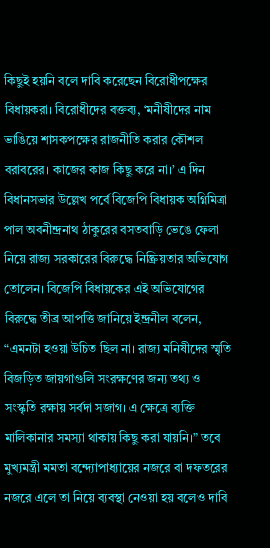কিছুই হয়নি বলে দাবি করেছেন বিরোধীপক্ষের বিধায়করা। বিরোধীদের বক্তব্য, ‘মনীষীদের নাম ভাঙিয়ে শাসকপক্ষের রাজনীতি করার কৌশল বরাবরের। কাজের কাজ কিছু করে না।’ এ দিন বিধানসভার উল্লেখ পর্বে বিজেপি বিধায়ক অগ্নিমিত্রা পাল অবনীন্দ্রনাথ ঠাকুরের বসতবাড়ি ভেঙে ফেলা নিয়ে রাজ্য সরকারের বিরুদ্ধে নিষ্ক্রিয়তার অভিযোগ তোলেন। বিজেপি বিধায়কের এই অভিযোগের বিরুদ্ধে তীব্র আপত্তি জানিয়ে ইন্দ্রনীল বলেন, “এমনটা হওয়া উচিত ছিল না। রাজ্য মনিষীদের স্মৃতি বিজড়িত জায়গাগুলি সংরক্ষণের জন্য তথ্য ও সংস্কৃতি রক্ষায় সর্বদা সজাগ। এ ক্ষেত্রে ব্যক্তি মালিকানার সমস্যা থাকায় কিছু করা যায়নি।” তবে মুখ্যমন্ত্রী মমতা বন্দ্যোপাধ্যায়ের নজরে বা দফতরের নজরে এলে তা নিয়ে ব্যবস্থা নেওয়া হয় বলেও দাবি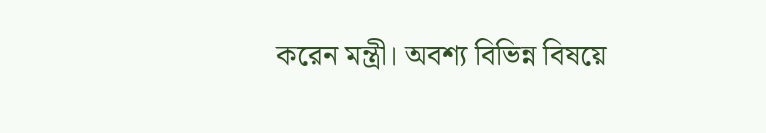করেন মন্ত্রী। অবশ্য বিভিন্ন বিষয়ে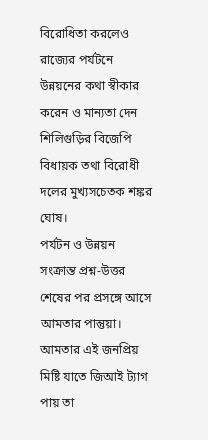বিরোধিতা করলেও রাজ্যের পর্যটনে উন্নয়নের কথা স্বীকার করেন ও মান্যতা দেন শিলিগুড়ির বিজেপি বিধায়ক তথা বিরোধী দলের মুখ্যসচেতক শঙ্কর ঘোষ।
পর্যটন ও উন্নয়ন সংক্রান্ত প্রশ্ন-উত্তর শেষের পর প্রসঙ্গে আসে আমতার পান্তুয়া। আমতার এই জনপ্রিয় মিষ্টি যাতে জিআই ট্যাগ পায় তা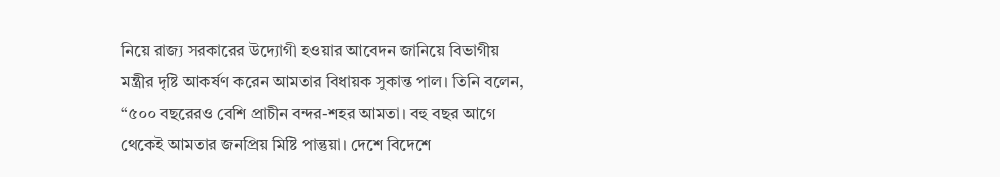নিয়ে রাজ্য সরকারের উদ্যোগী হওয়ার আবেদন জানিয়ে বিভাগীয় মন্ত্রীর দৃষ্টি আকর্ষণ করেন আমতার বিধায়ক সুকান্ত পাল। তিনি বলেন, “৫০০ বছরেরও বেশি প্রাচীন বন্দর-শহর আমতা। বহু বছর আগে থেকেই আমতার জনপ্রিয় মিষ্টি পান্তুয়া। দেশে বিদেশে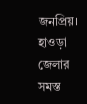জনপ্রিয়। হাওড়া জেলার সমস্ত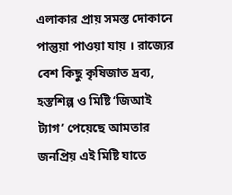এলাকার প্রায় সমস্ত দোকানে পান্তুয়া পাওয়া যায় । রাজ্যের বেশ কিছু কৃষিজাত দ্রব্য, হস্তশিল্প ও মিষ্টি ‘জিআই ট্যাগ’ পেয়েছে আমতার জনপ্রিয় এই মিষ্টি যাতে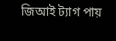জিআই ট্যাগ পায়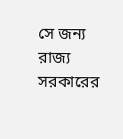সে জন্য রাজ্য সরকারের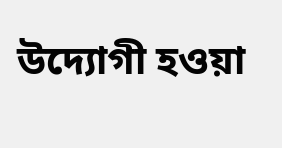উদ্যোগী হওয়া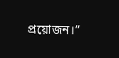প্রয়োজন।”